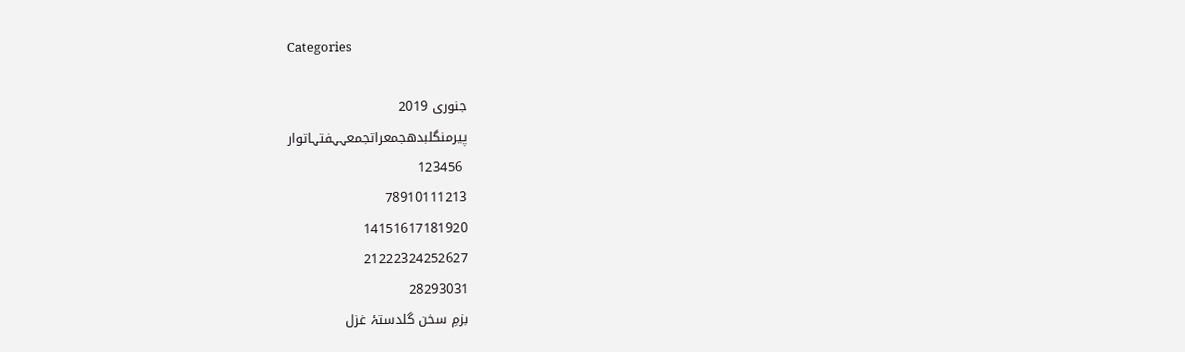Categories

جنوری 2019
پیرمنگلبدھجمعراتجمعہہفتہاتوار
 123456
78910111213
14151617181920
21222324252627
28293031
بزمِ سخن گلدستۂ غزل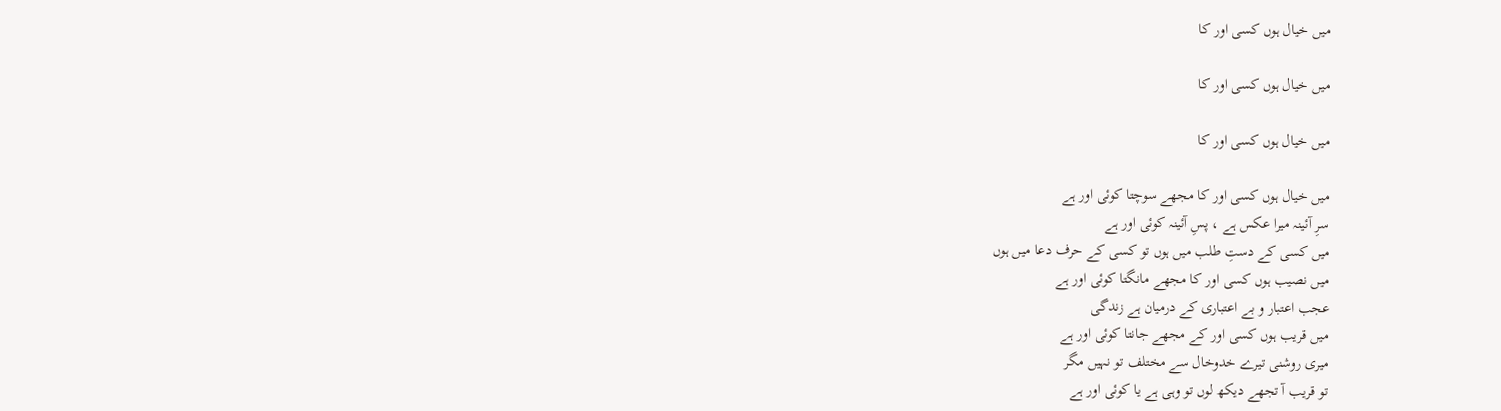میں خیال ہوں کسی اور کا

میں خیال ہوں کسی اور کا

میں خیال ہوں کسی اور کا

میں خیال ہوں کسی اور کا مجھے سوچتا کوئی اور ہے
سرِ آئینہ میرا عکس ہے ، پسِ آئینہ کوئی اور ہے
میں کسی کے دستِ طلب میں ہوں تو کسی کے حرف دعا میں ہوں
میں نصیب ہوں کسی اور کا مجھے مانگتا کوئی اور ہے
عجب اعتبار و بے اعتباری کے درمیان ہے زندگی
میں قریب ہوں کسی اور کے مجھے جانتا کوئی اور ہے
میری روشنی تیرے خدوخال سے مختلف تو نہیں مگر
تو قریب آ تجھے دیکھ لوں تو وہی ہے یا کوئی اور ہے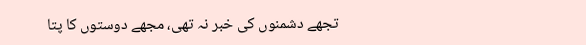تجھے دشمنوں کی خبر نہ تھی، مجھے دوستوں کا پتا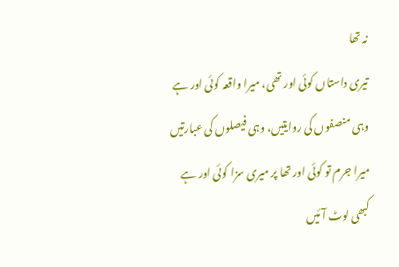نہ تھا
تیری داستاں کوئی اور تھی، میرا واقعہ کوئی اور ہے
وہی منصفوں کی روایتیں، وہی فیصلوں کی عبارتیں
میرا جرم تو کوئی اور تھا پر میری سزا کوئی اور ہے
کبھی لوٹ آئیں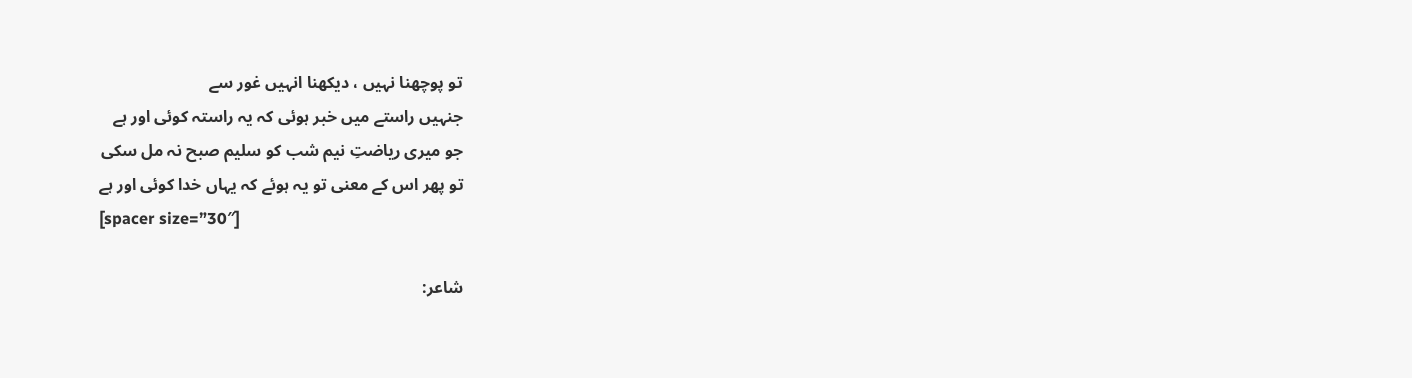تو پوچھنا نہیں ، دیکھنا انہیں غور سے
جنہیں راستے میں خبر ہوئی کہ یہ راستہ کوئی اور ہے
جو میری ریاضتِ نیم شب کو سلیم صبح نہ مل سکی
تو پھر اس کے معنی تو یہ ہوئے کہ یہاں خدا کوئی اور ہے
[spacer size=”30″]

شاعر: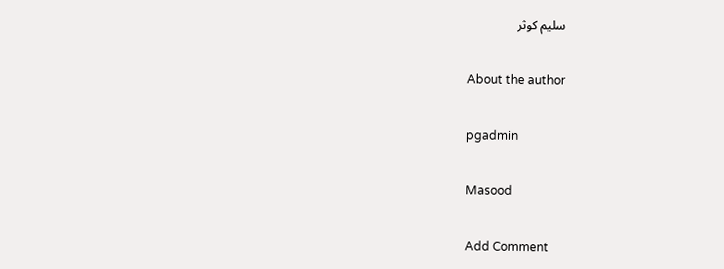سلیم کوثر

About the author

pgadmin

Masood

Add Comment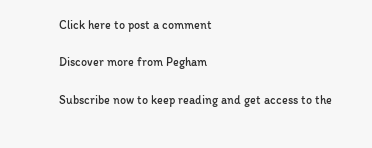Click here to post a comment

Discover more from Pegham

Subscribe now to keep reading and get access to the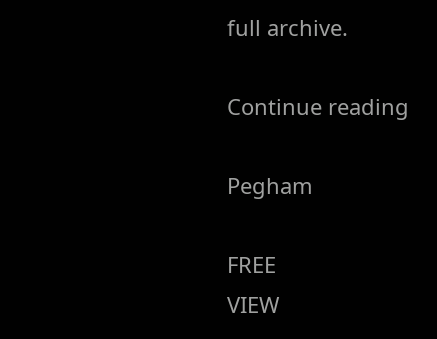full archive.

Continue reading

Pegham

FREE
VIEW